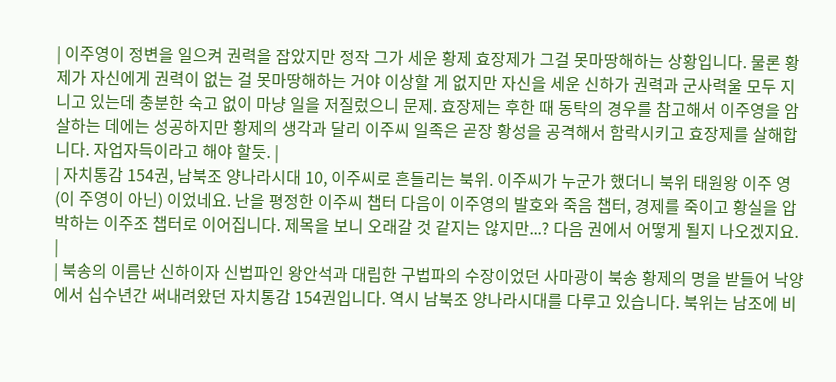| 이주영이 정변을 일으켜 권력을 잡았지만 정작 그가 세운 황제 효장제가 그걸 못마땅해하는 상황입니다. 물론 황제가 자신에게 권력이 없는 걸 못마땅해하는 거야 이상할 게 없지만 자신을 세운 신하가 권력과 군사력울 모두 지니고 있는데 충분한 숙고 없이 마냥 일을 저질렀으니 문제. 효장제는 후한 때 동탁의 경우를 참고해서 이주영을 암살하는 데에는 성공하지만 황제의 생각과 달리 이주씨 일족은 곧장 황성을 공격해서 함락시키고 효장제를 살해합니다. 자업자득이라고 해야 할듯. |
| 자치통감 154권, 남북조 양나라시대 10, 이주씨로 흔들리는 북위. 이주씨가 누군가 했더니 북위 태원왕 이주 영(이 주영이 아닌) 이었네요. 난을 평정한 이주씨 챕터 다음이 이주영의 발호와 죽음 챕터, 경제를 죽이고 황실을 압박하는 이주조 챕터로 이어집니다. 제목을 보니 오래갈 것 같지는 않지만...? 다음 권에서 어떻게 될지 나오겠지요. |
| 북송의 이름난 신하이자 신법파인 왕안석과 대립한 구법파의 수장이었던 사마광이 북송 황제의 명을 받들어 낙양에서 십수년간 써내려왔던 자치통감 154권입니다. 역시 남북조 양나라시대를 다루고 있습니다. 북위는 남조에 비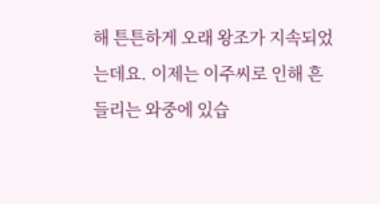해 튼튼하게 오래 왕조가 지속되었는데요. 이제는 이주씨로 인해 흔들리는 와중에 있습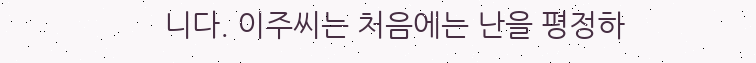니다. 이주씨는 처음에는 난을 평정하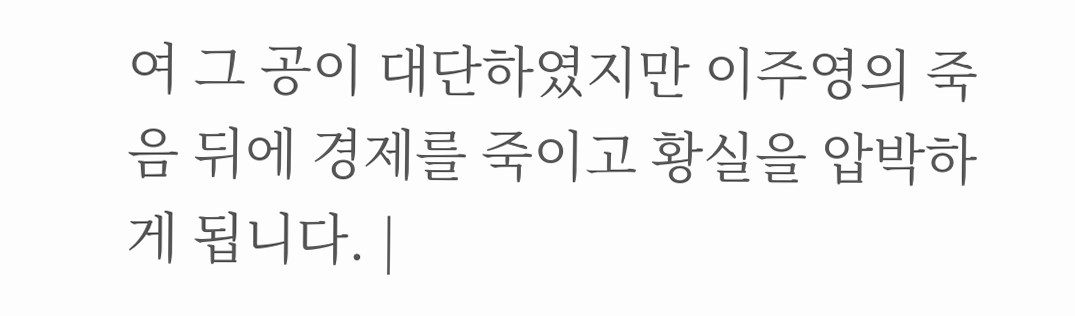여 그 공이 대단하였지만 이주영의 죽음 뒤에 경제를 죽이고 황실을 압박하게 됩니다. |